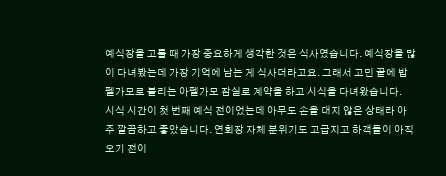예식장을 고를 때 가장 중요하게 생각한 것은 식사였습니다. 예식장을 많이 다녀봤는데 가장 기억에 남는 게 식사더라고요. 그래서 고민 끝에 밥펠가모로 불리는 아펠가모 잠실로 계약을 하고 시식을 다녀왔습니다.
시식 시간이 첫 번째 예식 전이었는데 아무도 손을 대지 않은 상태라 아주 깔끔하고 좋았습니다. 연회장 자체 분위기도 고급지고 하객들이 아직 오기 전이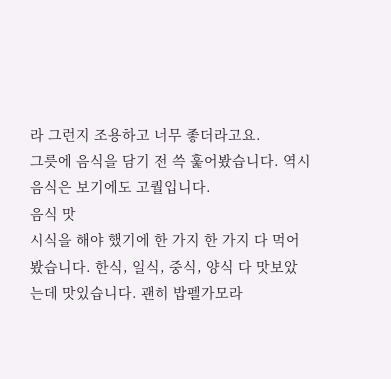라 그런지 조용하고 너무 좋더라고요.
그릇에 음식을 담기 전 쓱 훑어봤습니다. 역시 음식은 보기에도 고퀄입니다.
음식 맛
시식을 해야 했기에 한 가지 한 가지 다 먹어봤습니다. 한식, 일식, 중식, 양식 다 맛보았는데 맛있습니다. 괜히 밥펠가모라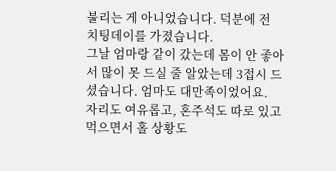불리는 게 아니었습니다. 덕분에 전 치팅데이를 가졌습니다.
그날 엄마랑 같이 갔는데 몸이 안 좋아서 많이 못 드실 줄 알았는데 3접시 드셨습니다. 엄마도 대만족이었어요.
자리도 여유롭고, 혼주석도 따로 있고 먹으면서 홀 상황도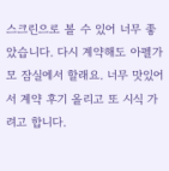스크린으로 볼 수 있어 너무 좋았습니다. 다시 계약해도 아펠가모 잠실에서 할래요. 너무 맛있어서 계약 후기 올리고 또 시식 가려고 합니다.